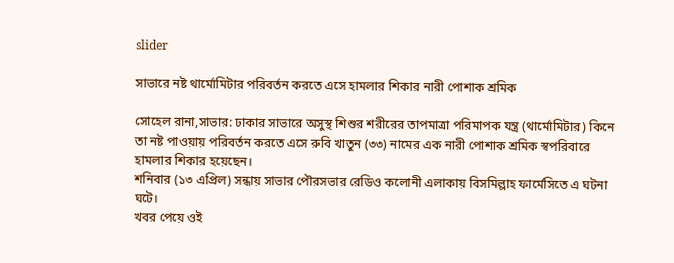slider

সাভারে নষ্ট থার্মোমিটার পরিবর্তন করতে এসে হামলার শিকার নারী পোশাক শ্রমিক

সোহেল রানা,সাভার: ঢাকার সাভারে অসুস্থ শিশুর শরীরের তাপমাত্রা পরিমাপক যন্ত্র (থার্মোমিটার) কিনে তা নষ্ট পাওয়ায় পরিবর্তন করতে এসে রুবি খাতুন (৩৩) নামের এক নারী পোশাক শ্রমিক স্বপরিবারে হামলার শিকার হয়েছেন।
শনিবার (১৩ এপ্রিল) সন্ধায় সাভার পৌরসভার রেডিও কলোনী এলাকায় বিসমিল্লাহ ফার্মেসিতে এ ঘটনা ঘটে।
খবর পেয়ে ওই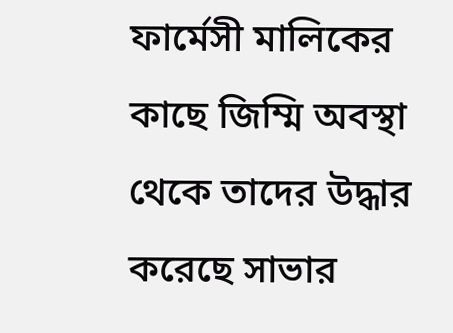ফার্মেসী মালিকের কাছে জিম্মি অবস্থা থেকে তাদের উদ্ধার করেছে সাভার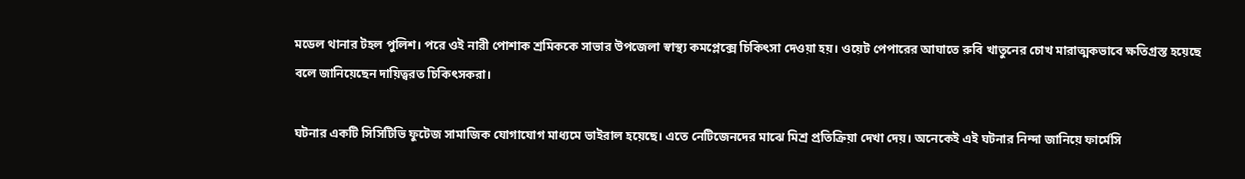মডেল থানার টহল পুলিশ। পরে ওই নারী পোশাক শ্রমিককে সাভার উপজেলা স্বাস্থ্য কমপ্লেক্সে চিকিৎসা দেওয়া হয়। ওয়েট পেপারের আঘাতে রুবি খাতুনের চোখ মারাত্মকভাবে ক্ষতিগ্রস্ত হয়েছে বলে জানিয়েছেন দায়িত্বরত চিকিৎসকরা।

ঘটনার একটি সিসিটিভি ফুটেজ সামাজিক যোগাযোগ মাধ্যমে ভাইরাল হয়েছে। এতে নেটিজেনদের মাঝে মিশ্র প্রতিক্রিয়া দেখা দেয়। অনেকেই এই ঘটনার নিন্দা জানিয়ে ফার্মেসি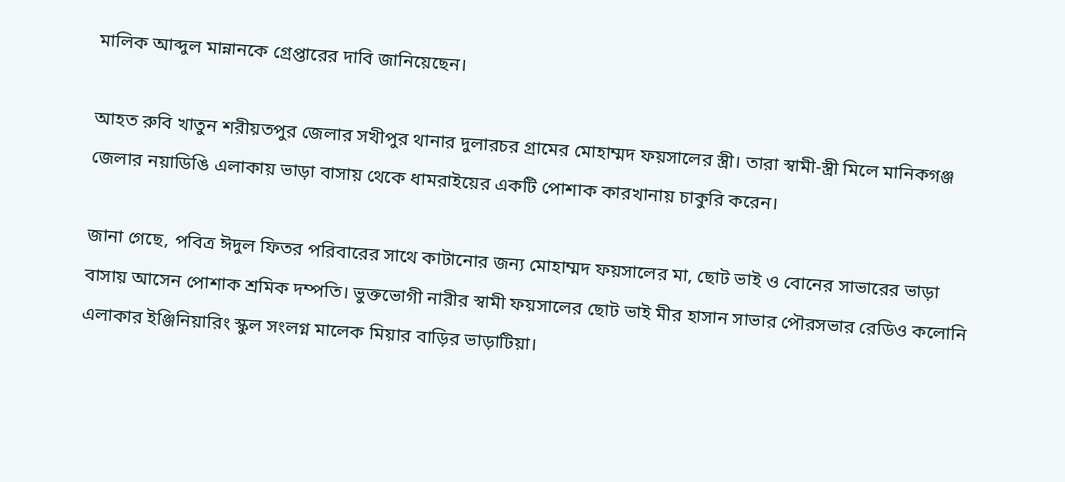মালিক আব্দুল মান্নানকে গ্রেপ্তারের দাবি জানিয়েছেন।

আহত রুবি খাতুন শরীয়তপুর জেলার সখীপুর থানার দুলারচর গ্রামের মোহাম্মদ ফয়সালের স্ত্রী। তারা স্বামী-স্ত্রী মিলে মানিকগঞ্জ জেলার নয়াডিঙি এলাকায় ভাড়া বাসায় থেকে ধামরাইয়ের একটি পোশাক কারখানায় চাকুরি করেন।

জানা গেছে, পবিত্র ঈদুল ফিতর পরিবারের সাথে কাটানোর জন্য মোহাম্মদ ফয়সালের মা, ছোট ভাই ও বোনের সাভারের ভাড়া বাসায় আসেন পোশাক শ্রমিক দম্পতি। ভুক্তভোগী নারীর স্বামী ফয়সালের ছোট ভাই মীর হাসান সাভার পৌরসভার রেডিও কলোনি এলাকার ইঞ্জিনিয়ারিং স্কুল সংলগ্ন মালেক মিয়ার বাড়ির ভাড়াটিয়া।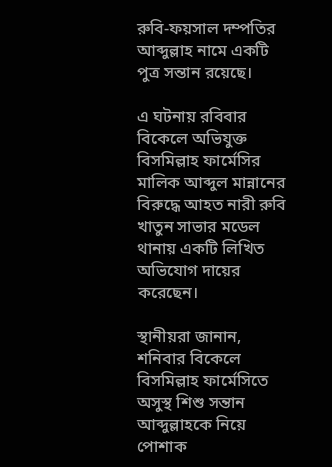রুবি-ফয়সাল দম্পতির আব্দুল্লাহ নামে একটি পুত্র সন্তান রয়েছে।

এ ঘটনায় রবিবার বিকেলে অভিযুক্ত বিসমিল্লাহ ফার্মেসির মালিক আব্দুল মান্নানের বিরুদ্ধে আহত নারী রুবি খাতুন সাভার মডেল থানায় একটি লিখিত অভিযোগ দায়ের করেছেন।

স্থানীয়রা জানান, শনিবার বিকেলে বিসমিল্লাহ ফার্মেসিতে অসুস্থ শিশু সন্তান আব্দুল্লাহকে নিয়ে পোশাক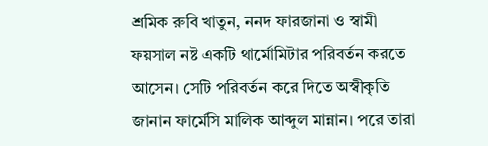শ্রমিক রুবি খাতুন, ননদ ফারজানা ও স্বামী ফয়সাল নষ্ট একটি থার্মোমিটার পরিবর্তন করতে আসেন। সেটি পরিবর্তন করে দিতে অস্বীকৃতি জানান ফার্মেসি মালিক আব্দুল মান্নান। পরে তারা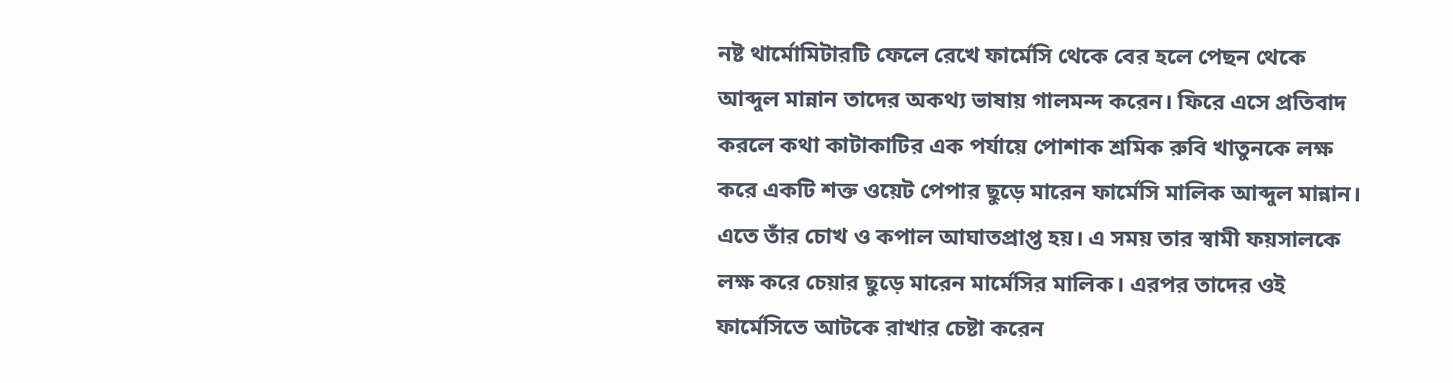নষ্ট থার্মোমিটারটি ফেলে রেখে ফার্মেসি থেকে বের হলে পেছন থেকে আব্দুল মান্নান তাদের অকথ্য ভাষায় গালমন্দ করেন। ফিরে এসে প্রতিবাদ করলে কথা কাটাকাটির এক পর্যায়ে পোশাক শ্রমিক রুবি খাতুনকে লক্ষ করে একটি শক্ত ওয়েট পেপার ছুড়ে মারেন ফার্মেসি মালিক আব্দুল মান্নান। এতে তাঁর চোখ ও কপাল আঘাতপ্রাপ্ত হয়। এ সময় তার স্বামী ফয়সালকে লক্ষ করে চেয়ার ছুড়ে মারেন মার্মেসির মালিক। এরপর তাদের ওই ফার্মেসিতে আটকে রাখার চেষ্টা করেন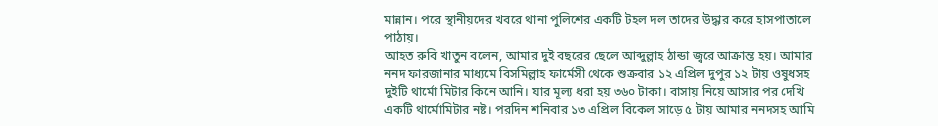মান্নান। পরে স্থানীয়দের খবরে থানা পুলিশের একটি টহল দল তাদের উদ্ধার করে হাসপাতালে পাঠায়।
আহত রুবি খাতুন বলেন, আমার দুই বছরের ছেলে আব্দুল্লাহ ঠান্ডা জ্বরে আক্রান্ত হয়। আমার ননদ ফারজানার মাধ্যমে বিসমিল্লাহ ফার্মেসী থেকে শুক্রবার ১২ এপ্রিল দুপুর ১২ টায় ওষুধসহ দুইটি থার্মো মিটার কিনে আনি। যার মূল্য ধরা হয় ৩৬০ টাকা। বাসায় নিয়ে আসার পর দেখি একটি থার্মোমিটার নষ্ট। পরদিন শনিবার ১৩ এপ্রিল বিকেল সাড়ে ৫ টায় আমার ননদসহ আমি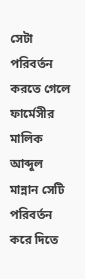সেটা পরিবর্তন করতে গেলে ফার্মেসীর মালিক আব্দুল মান্নান সেটি পরিবর্তন করে দিতে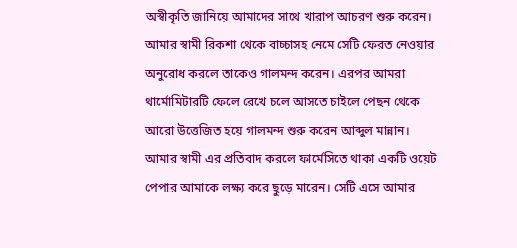অস্বীকৃতি জানিয়ে আমাদের সাথে খারাপ আচরণ শুরু করেন। আমার স্বামী রিকশা থেকে বাচ্চাসহ নেমে সেটি ফেরত নেওয়ার অনুরোধ করলে তাকেও গালমন্দ করেন। এরপর আমরা থার্মোমিটারটি ফেলে রেখে চলে আসতে চাইলে পেছন থেকে আরো উত্তেজিত হয়ে গালমন্দ শুরু করেন আব্দুল মান্নান। আমার স্বামী এর প্রতিবাদ করলে ফার্মেসিতে থাকা একটি ওয়েট পেপার আমাকে লক্ষ্য করে ছুড়ে মারেন। সেটি এসে আমার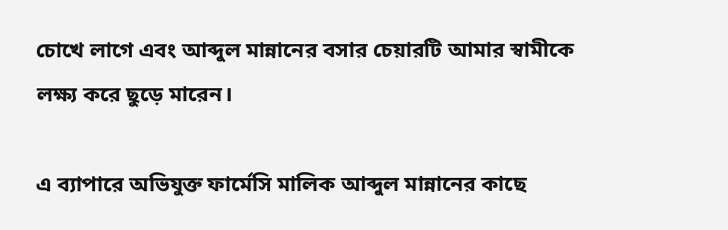চোখে লাগে এবং আব্দুল মান্নানের বসার চেয়ারটি আমার স্বামীকে লক্ষ্য করে ছুড়ে মারেন।

এ ব্যাপারে অভিযুক্ত ফার্মেসি মালিক আব্দুল মান্নানের কাছে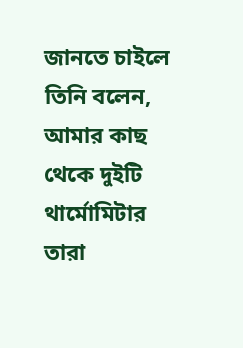জানতে চাইলে তিনি বলেন, আমার কাছ থেকে দুইটি থার্মোমিটার তারা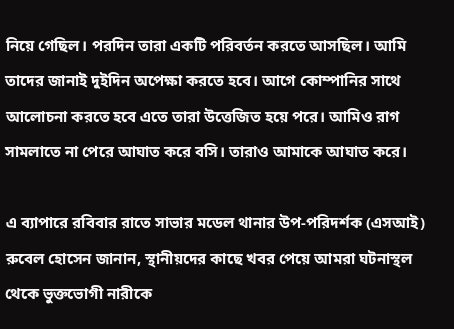নিয়ে গেছিল। পরদিন তারা একটি পরিবর্তন করতে আসছিল। আমি তাদের জানাই দুইদিন অপেক্ষা করতে হবে। আগে কোম্পানির সাথে আলোচনা করতে হবে এতে তারা উত্তেজিত হয়ে পরে। আমিও রাগ সামলাতে না পেরে আঘাত করে বসি। তারাও আমাকে আঘাত করে।

এ ব্যাপারে রবিবার রাতে সাভার মডেল থানার উপ-পরিদর্শক (এসআই) রুবেল হোসেন জানান, স্থানীয়দের কাছে খবর পেয়ে আমরা ঘটনাস্থল থেকে ভুক্তভোগী নারীকে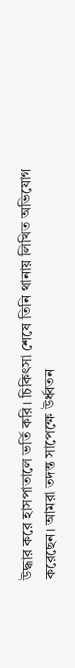উদ্ধার করে হাসপাতালে ভর্তি করি। চিকিৎসা শেষে তিনি থানায় লিখিত অভিযোগ করেছেন। আমরা তদন্ত সাপেক্ষে উর্ধ্বতন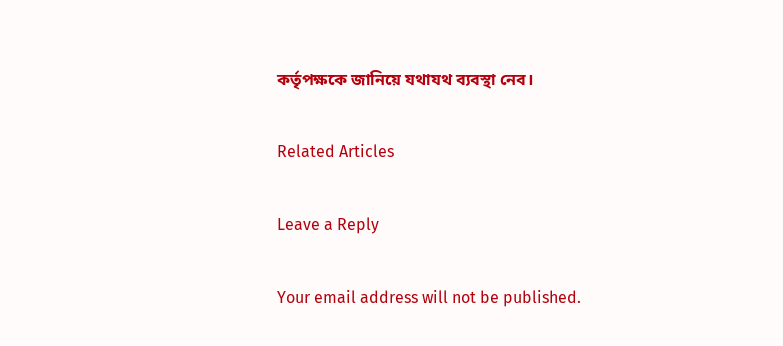কর্তৃপক্ষকে জানিয়ে যথাযথ ব্যবস্থা নেব।

Related Articles

Leave a Reply

Your email address will not be published.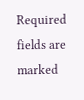Required fields are marked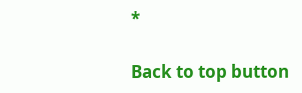*

Back to top button